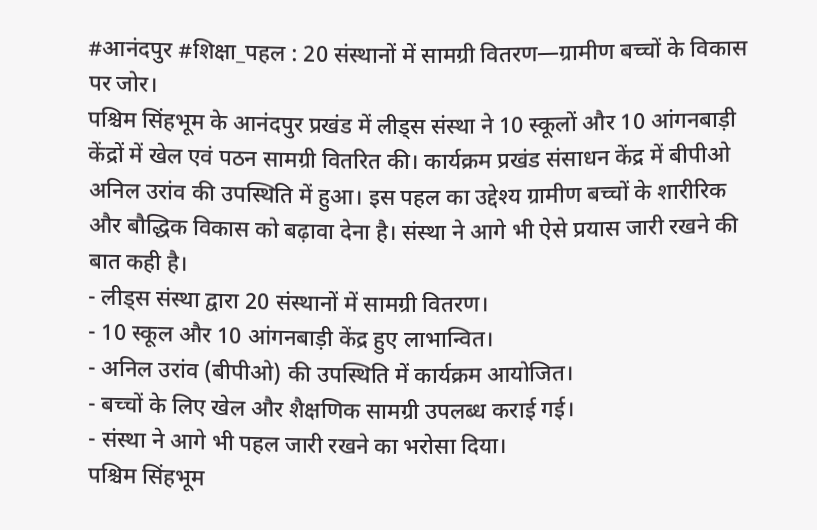#आनंदपुर #शिक्षा_पहल : 20 संस्थानों में सामग्री वितरण—ग्रामीण बच्चों के विकास पर जोर।
पश्चिम सिंहभूम के आनंदपुर प्रखंड में लीड्स संस्था ने 10 स्कूलों और 10 आंगनबाड़ी केंद्रों में खेल एवं पठन सामग्री वितरित की। कार्यक्रम प्रखंड संसाधन केंद्र में बीपीओ अनिल उरांव की उपस्थिति में हुआ। इस पहल का उद्देश्य ग्रामीण बच्चों के शारीरिक और बौद्धिक विकास को बढ़ावा देना है। संस्था ने आगे भी ऐसे प्रयास जारी रखने की बात कही है।
- लीड्स संस्था द्वारा 20 संस्थानों में सामग्री वितरण।
- 10 स्कूल और 10 आंगनबाड़ी केंद्र हुए लाभान्वित।
- अनिल उरांव (बीपीओ) की उपस्थिति में कार्यक्रम आयोजित।
- बच्चों के लिए खेल और शैक्षणिक सामग्री उपलब्ध कराई गई।
- संस्था ने आगे भी पहल जारी रखने का भरोसा दिया।
पश्चिम सिंहभूम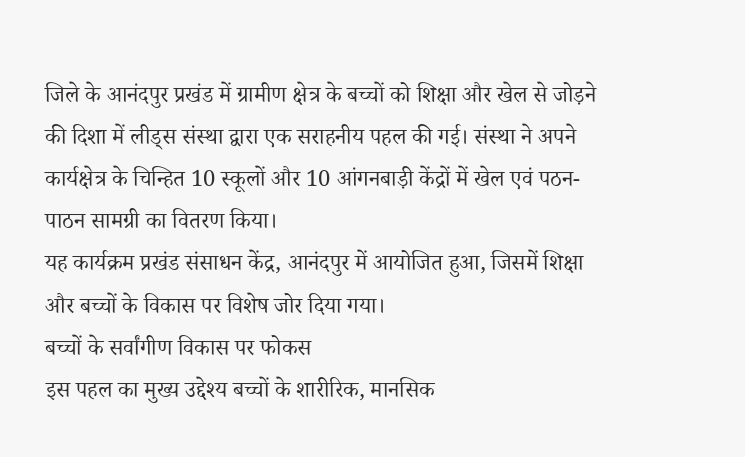जिले के आनंदपुर प्रखंड में ग्रामीण क्षेत्र के बच्चों को शिक्षा और खेल से जोड़ने की दिशा में लीड्स संस्था द्वारा एक सराहनीय पहल की गई। संस्था ने अपने कार्यक्षेत्र के चिन्हित 10 स्कूलों और 10 आंगनबाड़ी केंद्रों में खेल एवं पठन-पाठन सामग्री का वितरण किया।
यह कार्यक्रम प्रखंड संसाधन केंद्र, आनंदपुर में आयोजित हुआ, जिसमें शिक्षा और बच्चों के विकास पर विशेष जोर दिया गया।
बच्चों के सर्वांगीण विकास पर फोकस
इस पहल का मुख्य उद्देश्य बच्चों के शारीरिक, मानसिक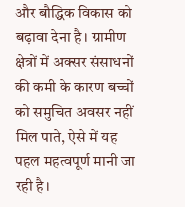और बौद्धिक विकास को बढ़ावा देना है। ग्रामीण क्षेत्रों में अक्सर संसाधनों की कमी के कारण बच्चों को समुचित अवसर नहीं मिल पाते, ऐसे में यह पहल महत्वपूर्ण मानी जा रही है।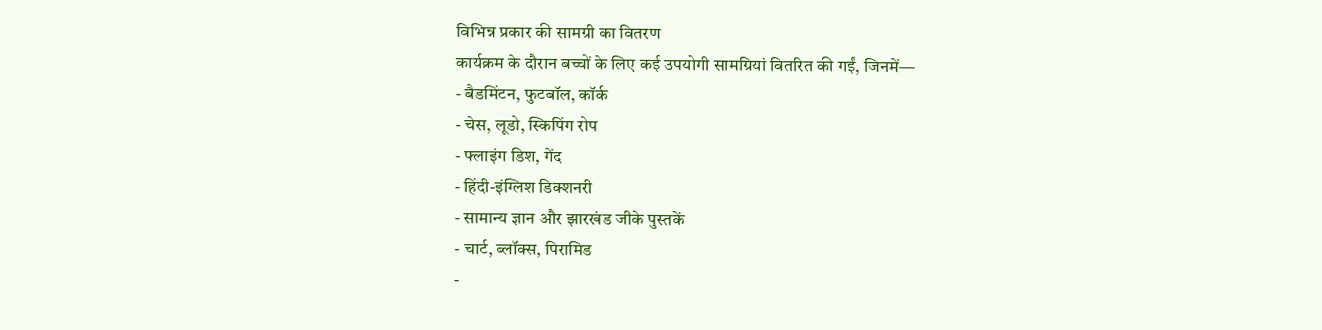विभिन्न प्रकार की सामग्री का वितरण
कार्यक्रम के दौरान बच्चों के लिए कई उपयोगी सामग्रियां वितरित की गईं, जिनमें—
- बैडमिंटन, फुटबॉल, कॉर्क
- चेस, लूडो, स्किपिंग रोप
- फ्लाइंग डिश, गेंद
- हिंदी-इंग्लिश डिक्शनरी
- सामान्य ज्ञान और झारखंड जीके पुस्तकें
- चार्ट, ब्लॉक्स, पिरामिड
-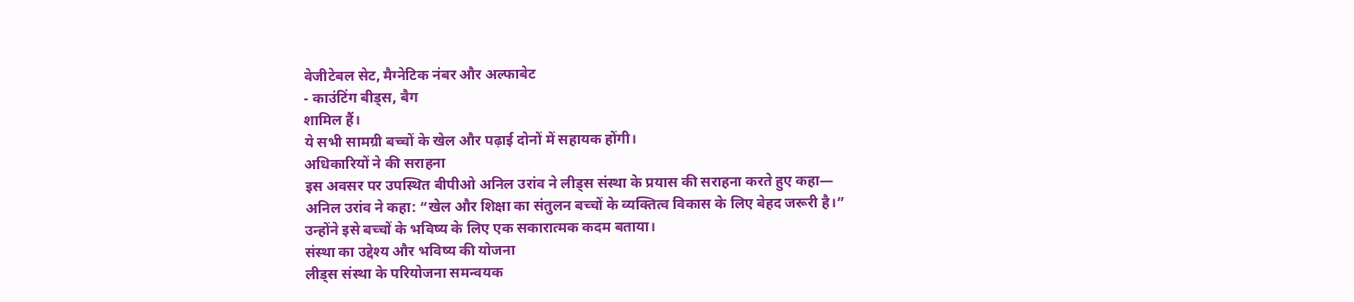वेजीटेबल सेट, मैग्नेटिक नंबर और अल्फाबेट
- काउंटिंग बीड्स, बैग
शामिल हैं।
ये सभी सामग्री बच्चों के खेल और पढ़ाई दोनों में सहायक होंगी।
अधिकारियों ने की सराहना
इस अवसर पर उपस्थित बीपीओ अनिल उरांव ने लीड्स संस्था के प्रयास की सराहना करते हुए कहा—
अनिल उरांव ने कहा: “खेल और शिक्षा का संतुलन बच्चों के व्यक्तित्व विकास के लिए बेहद जरूरी है।”
उन्होंने इसे बच्चों के भविष्य के लिए एक सकारात्मक कदम बताया।
संस्था का उद्देश्य और भविष्य की योजना
लीड्स संस्था के परियोजना समन्वयक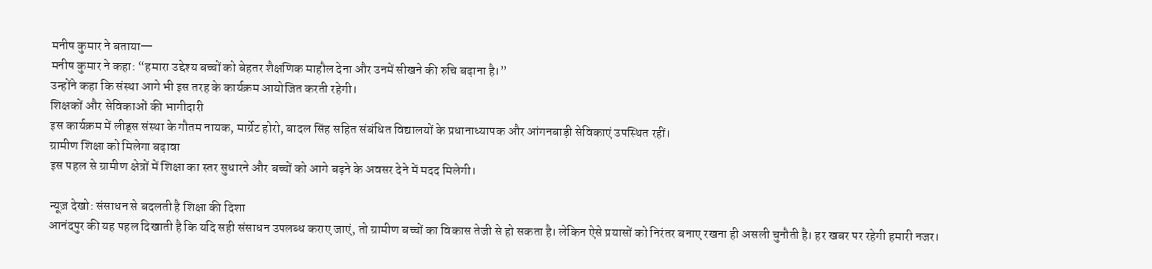मनीष कुमार ने बताया—
मनीष कुमार ने कहा: “हमारा उद्देश्य बच्चों को बेहतर शैक्षणिक माहौल देना और उनमें सीखने की रुचि बढ़ाना है।”
उन्होंने कहा कि संस्था आगे भी इस तरह के कार्यक्रम आयोजित करती रहेगी।
शिक्षकों और सेविकाओं की भागीदारी
इस कार्यक्रम में लीड्स संस्था के गौतम नायक, मार्ग्रेट होरो, बादल सिंह सहित संबंधित विद्यालयों के प्रधानाध्यापक और आंगनबाड़ी सेविकाएं उपस्थित रहीं।
ग्रामीण शिक्षा को मिलेगा बढ़ावा
इस पहल से ग्रामीण क्षेत्रों में शिक्षा का स्तर सुधारने और बच्चों को आगे बढ़ने के अवसर देने में मदद मिलेगी।

न्यूज़ देखो: संसाधन से बदलती है शिक्षा की दिशा
आनंदपुर की यह पहल दिखाती है कि यदि सही संसाधन उपलब्ध कराए जाएं, तो ग्रामीण बच्चों का विकास तेजी से हो सकता है। लेकिन ऐसे प्रयासों को निरंतर बनाए रखना ही असली चुनौती है। हर खबर पर रहेगी हमारी नजर।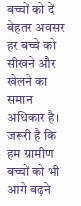बच्चों को दें बेहतर अवसर
हर बच्चे को सीखने और खेलने का समान अधिकार है।
जरूरी है कि हम ग्रामीण बच्चों को भी आगे बढ़ने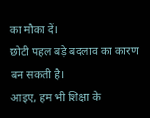का मौका दें।
छोटी पहल बड़े बदलाव का कारण बन सकती है।
आइए, हम भी शिक्षा के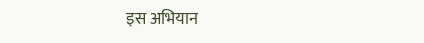इस अभियान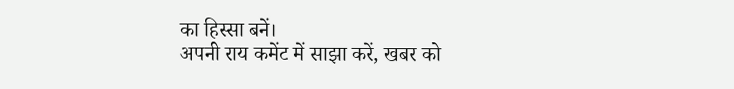का हिस्सा बनें।
अपनी राय कमेंट में साझा करें, खबर को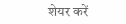शेयर करें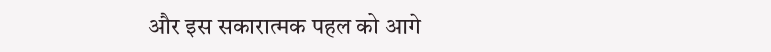और इस सकारात्मक पहल को आगे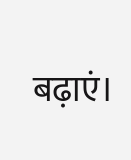बढ़ाएं।